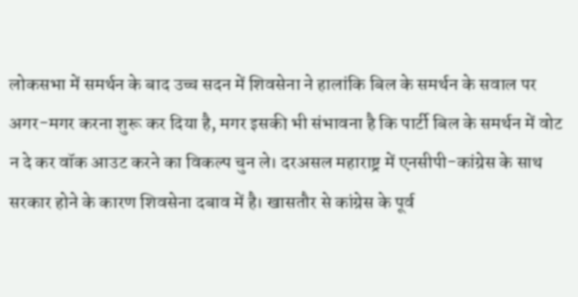लोकसभा में समर्थन के बाद उच्च सदन में शिवसेना ने हालांकि बिल के समर्थन के सवाल पर अगर-मगर करना शुरू कर दिया है, मगर इसकी भी संभावना है कि पार्टी बिल के समर्थन में वोट न दे कर वॉक आउट करने का विकल्प चुन ले। दरअसल महाराष्ट्र में एनसीपी-कांग्रेस के साथ सरकार होने के कारण शिवसेना दबाव में है। खासतौर से कांग्रेस के पूर्व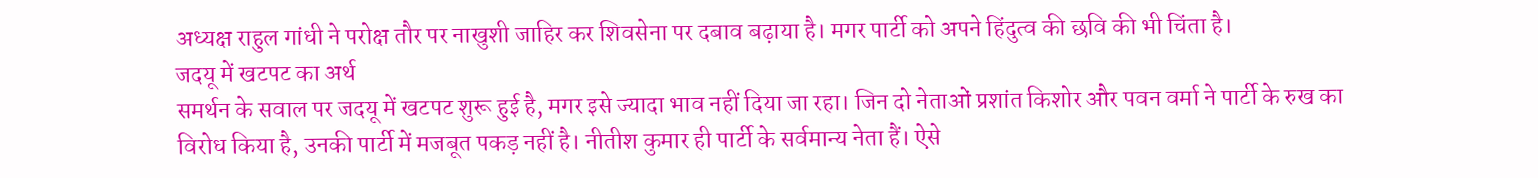अध्यक्ष राहुल गांधी ने परोक्ष तौर पर नाखुशी जाहिर कर शिवसेना पर दबाव बढ़ाया है। मगर पार्टी को अपने हिंदुत्व की छवि की भी चिंता है।
जदयू में खटपट का अर्थ
समर्थन के सवाल पर जदयू में खटपट शुरू हुई है, मगर इसे ज्यादा भाव नहीं दिया जा रहा। जिन दो नेताओं प्रशांत किशोर और पवन वर्मा ने पार्टी के रुख का विरोध किया है, उनकी पार्टी में मजबूत पकड़ नहीं है। नीतीश कुमार ही पार्टी के सर्वमान्य नेता हैं। ऐसे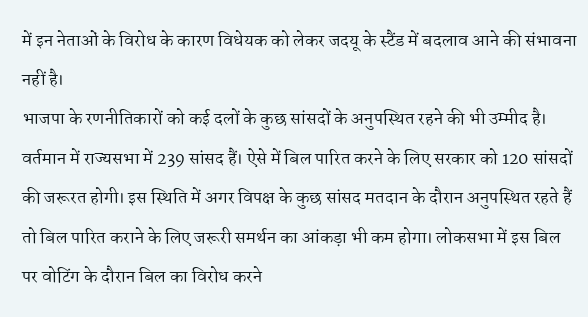में इन नेताओं के विरोध के कारण विधेयक को लेकर जदयू के स्टैंड में बदलाव आने की संभावना नहीं है।
भाजपा के रणनीतिकारों को कई दलों के कुछ सांसदों के अनुपस्थित रहने की भी उम्मीद है। वर्तमान में राज्यसभा में 239 सांसद हैं। ऐसे में बिल पारित करने के लिए सरकार को 120 सांसदों की जरूरत होगी। इस स्थिति में अगर विपक्ष के कुछ सांसद मतदान के दौरान अनुपस्थित रहते हैं तो बिल पारित कराने के लिए जरूरी समर्थन का आंकड़ा भी कम होगा। लोकसभा में इस बिल पर वोटिंग के दौरान बिल का विरोध करने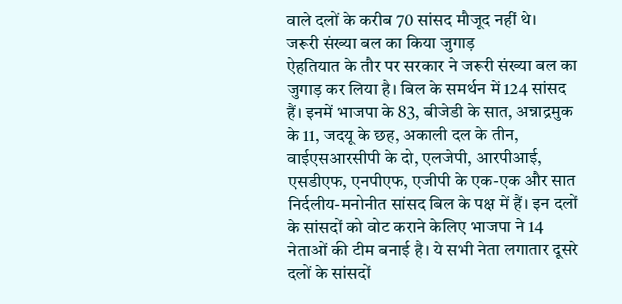वाले दलों के करीब 70 सांसद मौजूद नहीं थे।
जरूरी संख्या बल का किया जुगाड़
ऐहतियात के तौर पर सरकार ने जरूरी संख्या बल का जुगाड़ कर लिया है। बिल के समर्थन में 124 सांसद हैं। इनमें भाजपा के 83, बीजेडी के सात, अन्नाद्रमुक के 11, जदयू के छह, अकाली दल के तीन, वाईएसआरसीपी के दो, एलजेपी, आरपीआई, एसडीएफ, एनपीएफ, एजीपी के एक-एक और सात निर्दलीय-मनोनीत सांसद बिल के पक्ष में हैं। इन दलों के सांसदों को वोट कराने केलिए भाजपा ने 14 नेताओं की टीम बनाई है। ये सभी नेता लगातार दूसरे दलों के सांसदों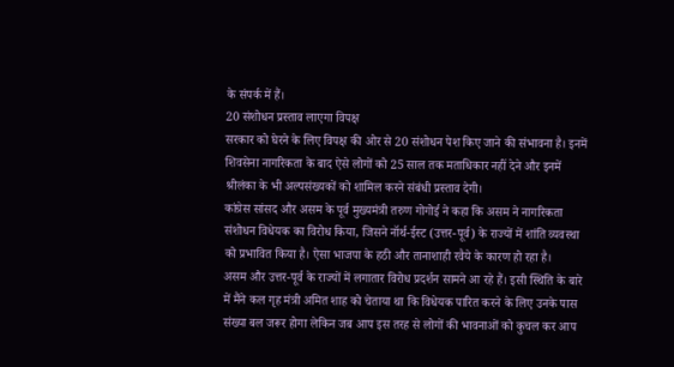के संपर्क में हैं।
20 संशोधन प्रस्ताव लाएगा विपक्ष
सरकार को घेरने के लिए विपक्ष की ओर से 20 संशोधन पेश किए जाने की संभावना है। इनमें शिवसेना नागरिकता के बाद ऐसे लोगों को 25 साल तक मताधिकार नहीं देने और इनमें श्रीलंका के भी अल्पसंख्यकों को शामिल करने संबंधी प्रस्ताव देगी।
कांग्रेस सांसद और असम के पूर्व मुख्यमंत्री तरुण गोगोई ने कहा कि असम ने नागरिकता संशोधन विधेयक का विरोध किया, जिसने नॉर्थ-ईस्ट (उत्तर-पूर्व) के राज्यों में शांति व्यवस्था को प्रभावित किया है। ऐसा भाजपा के हठी और तानाशाही रवैये के कारण हो रहा है।
असम और उत्तर-पूर्व के राज्यों में लगातार विरोध प्रदर्शन सामने आ रहे हैं। इसी स्थिति के बारे में मैंने कल गृह मंत्री अमित शाह को चेताया था कि विधेयक पारित करने के लिए उनके पास संख्या बल जरूर होगा लेकिन जब आप इस तरह से लोगों की भावनाओं को कुचल कर आप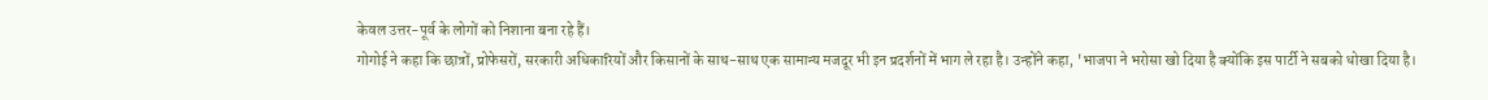केवल उत्तर-पूर्व के लोगों को निशाना बना रहे हैं।
गोगोई ने कहा कि छात्रों, प्रोफेसरों, सरकारी अधिकारियों और किसानों के साथ-साथ एक सामान्य मजदूर भी इन प्रदर्शनों में भाग ले रहा है। उन्होंने कहा, 'भाजपा ने भरोसा खो दिया है क्योंकि इस पार्टी ने सबको धोखा दिया है।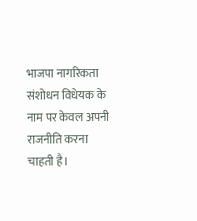भाजपा नागरिकता संशोधन विधेयक के नाम पर केवल अपनी राजनीति करना चाहती है।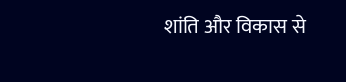शांति और विकास से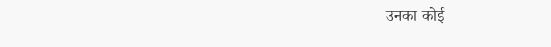उनका कोई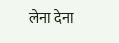लेना देना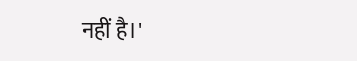नहीं है।'